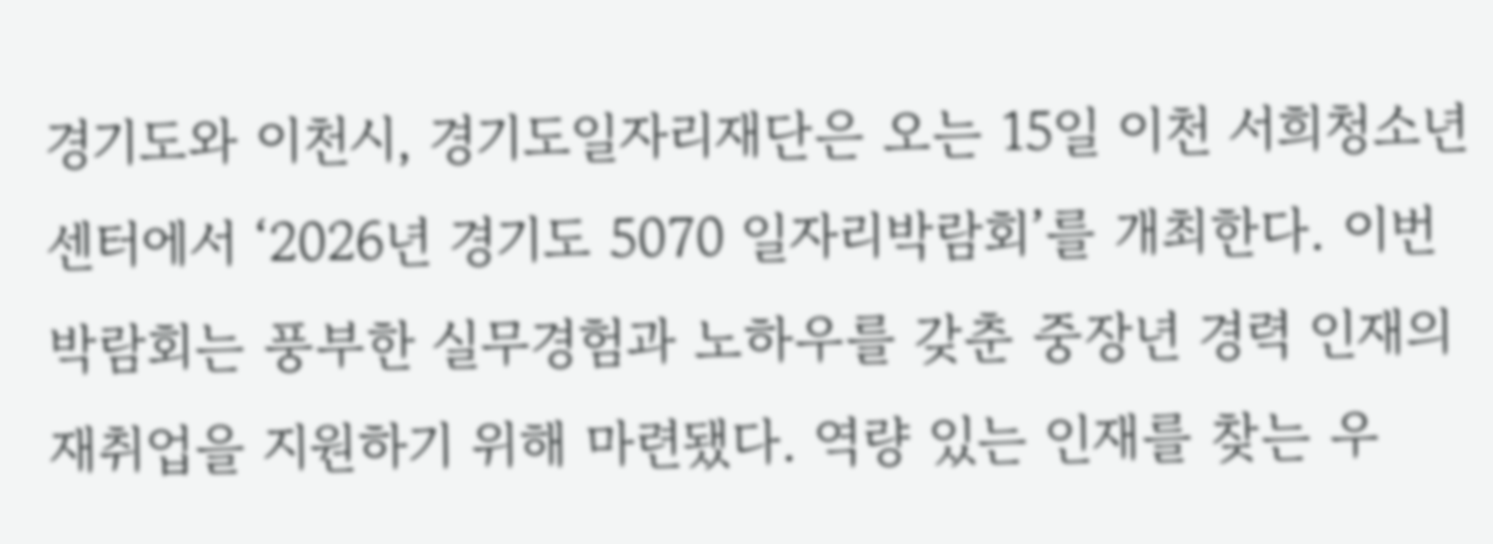경기도와 이천시, 경기도일자리재단은 오는 15일 이천 서희청소년센터에서 ‘2026년 경기도 5070 일자리박람회’를 개최한다. 이번 박람회는 풍부한 실무경험과 노하우를 갖춘 중장년 경력 인재의 재취업을 지원하기 위해 마련됐다. 역량 있는 인재를 찾는 우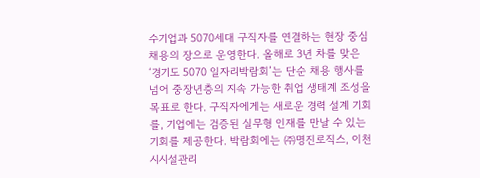수기업과 5070세대 구직자를 연결하는 현장 중심 채용의 장으로 운영한다. 올해로 3년 차를 맞은 ‘경기도 5070 일자리박람회’는 단순 채용 행사를 넘어 중장년층의 지속 가능한 취업 생태계 조성을 목표로 한다. 구직자에게는 새로운 경력 설계 기회를, 기업에는 검증된 실무형 인재를 만날 수 있는 기회를 제공한다. 박람회에는 ㈜명진로직스, 이천시시설관리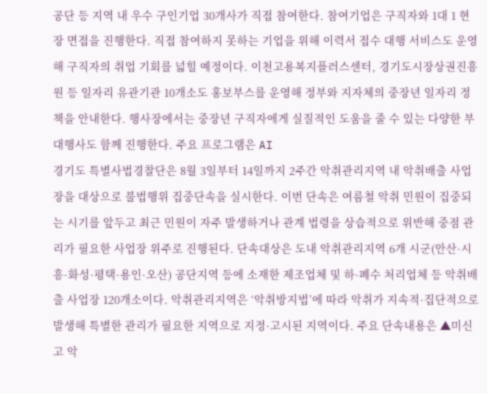공단 등 지역 내 우수 구인기업 30개사가 직접 참여한다. 참여기업은 구직자와 1대 1 현장 면접을 진행한다. 직접 참여하지 못하는 기업을 위해 이력서 접수 대행 서비스도 운영해 구직자의 취업 기회를 넓힐 예정이다. 이천고용복지플러스센터, 경기도시장상권진흥원 등 일자리 유관기관 10개소도 홍보부스를 운영해 정부와 지자체의 중장년 일자리 정책을 안내한다. 행사장에서는 중장년 구직자에게 실질적인 도움을 줄 수 있는 다양한 부대행사도 함께 진행한다. 주요 프로그램은 AI
경기도 특별사법경찰단은 8월 3일부터 14일까지 2주간 악취관리지역 내 악취배출 사업장을 대상으로 불법행위 집중단속을 실시한다. 이번 단속은 여름철 악취 민원이 집중되는 시기를 앞두고 최근 민원이 자주 발생하거나 관계 법령을 상습적으로 위반해 중점 관리가 필요한 사업장 위주로 진행된다. 단속대상은 도내 악취관리지역 6개 시군(안산·시흥·화성·평택·용인·오산) 공단지역 등에 소재한 제조업체 및 하·폐수 처리업체 등 악취배출 사업장 120개소이다. 악취관리지역은 ‘악취방지법’에 따라 악취가 지속적·집단적으로 발생해 특별한 관리가 필요한 지역으로 지정·고시된 지역이다. 주요 단속내용은 ▲미신고 악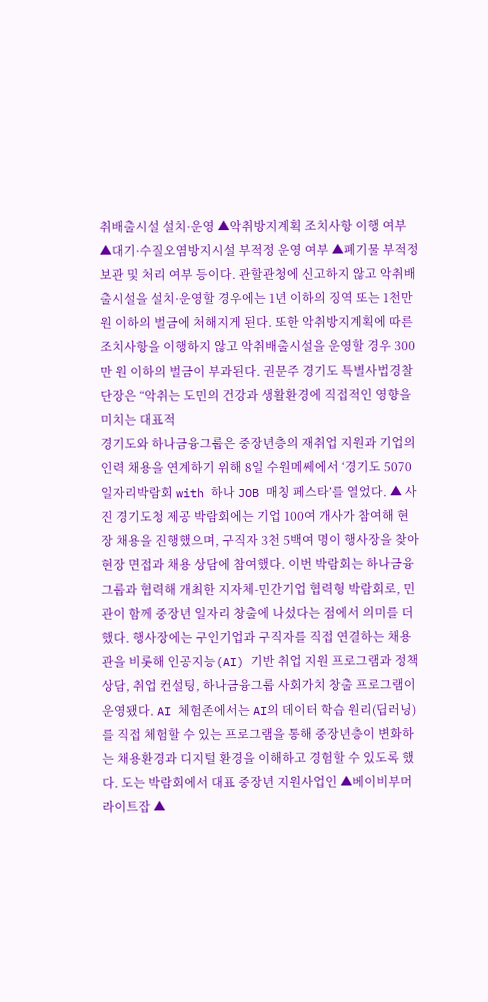취배출시설 설치·운영 ▲악취방지계획 조치사항 이행 여부 ▲대기·수질오염방지시설 부적정 운영 여부 ▲폐기물 부적정 보관 및 처리 여부 등이다. 관할관청에 신고하지 않고 악취배출시설을 설치·운영할 경우에는 1년 이하의 징역 또는 1천만 원 이하의 벌금에 처해지게 된다. 또한 악취방지계획에 따른 조치사항을 이행하지 않고 악취배출시설을 운영할 경우 300만 원 이하의 벌금이 부과된다. 권문주 경기도 특별사법경찰단장은 “악취는 도민의 건강과 생활환경에 직접적인 영향을 미치는 대표적
경기도와 하나금융그룹은 중장년층의 재취업 지원과 기업의 인력 채용을 연계하기 위해 8일 수원메쎄에서 ‘경기도 5070 일자리박람회 with 하나 JOB 매칭 페스타’를 열었다. ▲ 사진 경기도청 제공 박람회에는 기업 100여 개사가 참여해 현장 채용을 진행했으며, 구직자 3천 5백여 명이 행사장을 찾아 현장 면접과 채용 상담에 참여했다. 이번 박람회는 하나금융그룹과 협력해 개최한 지자체-민간기업 협력형 박람회로, 민관이 함께 중장년 일자리 창출에 나섰다는 점에서 의미를 더했다. 행사장에는 구인기업과 구직자를 직접 연결하는 채용관을 비롯해 인공지능(AI) 기반 취업 지원 프로그램과 정책 상담, 취업 컨설팅, 하나금융그룹 사회가치 창출 프로그램이 운영됐다. AI 체험존에서는 AI의 데이터 학습 원리(딥러닝)를 직접 체험할 수 있는 프로그램을 통해 중장년층이 변화하는 채용환경과 디지털 환경을 이해하고 경험할 수 있도록 했다. 도는 박람회에서 대표 중장년 지원사업인 ▲베이비부머 라이트잡 ▲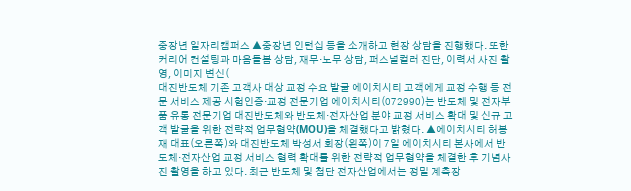중장년 일자리캠퍼스 ▲중장년 인턴십 등을 소개하고 현장 상담을 진행했다. 또한 커리어 컨설팅과 마음돌봄 상담, 재무·노무 상담, 퍼스널컬러 진단, 이력서 사진 촬영, 이미지 변신(
대진반도체 기존 고객사 대상 교정 수요 발굴 에이치시티 고객에게 교정 수행 등 전문 서비스 제공 시험인증·교정 전문기업 에이치시티(072990)는 반도체 및 전자부품 유통 전문기업 대진반도체와 반도체·전자산업 분야 교정 서비스 확대 및 신규 고객 발굴을 위한 전략적 업무협약(MOU)을 체결했다고 밝혔다. ▲에이치시티 허봉재 대표(오른쪽)와 대진반도체 박성서 회장(왼쪽)이 7일 에이치시티 본사에서 반도체·전자산업 교정 서비스 협력 확대를 위한 전략적 업무협약을 체결한 후 기념사진 촬영을 하고 있다. 최근 반도체 및 첨단 전자산업에서는 정밀 계측장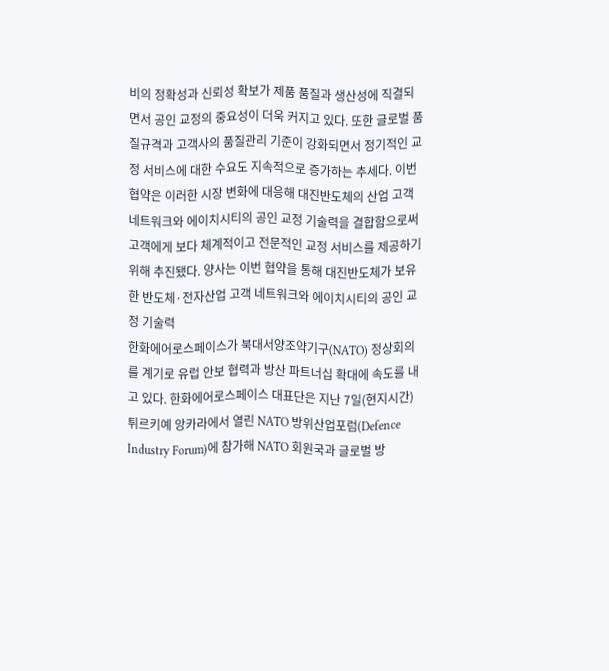비의 정확성과 신뢰성 확보가 제품 품질과 생산성에 직결되면서 공인 교정의 중요성이 더욱 커지고 있다. 또한 글로벌 품질규격과 고객사의 품질관리 기준이 강화되면서 정기적인 교정 서비스에 대한 수요도 지속적으로 증가하는 추세다. 이번 협약은 이러한 시장 변화에 대응해 대진반도체의 산업 고객 네트워크와 에이치시티의 공인 교정 기술력을 결합함으로써 고객에게 보다 체계적이고 전문적인 교정 서비스를 제공하기 위해 추진됐다. 양사는 이번 협약을 통해 대진반도체가 보유한 반도체·전자산업 고객 네트워크와 에이치시티의 공인 교정 기술력
한화에어로스페이스가 북대서양조약기구(NATO) 정상회의를 계기로 유럽 안보 협력과 방산 파트너십 확대에 속도를 내고 있다. 한화에어로스페이스 대표단은 지난 7일(현지시간) 튀르키예 앙카라에서 열린 NATO 방위산업포럼(Defence Industry Forum)에 참가해 NATO 회원국과 글로벌 방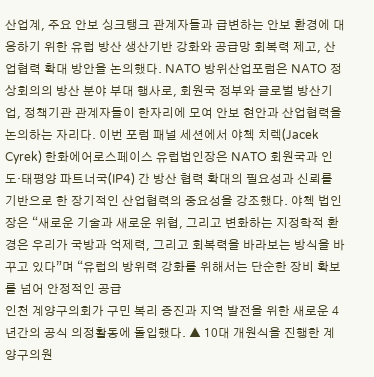산업계, 주요 안보 싱크탱크 관계자들과 급변하는 안보 환경에 대응하기 위한 유럽 방산 생산기반 강화와 공급망 회복력 제고, 산업협력 확대 방안을 논의했다. NATO 방위산업포럼은 NATO 정상회의의 방산 분야 부대 행사로, 회원국 정부와 글로벌 방산기업, 정책기관 관계자들이 한자리에 모여 안보 현안과 산업협력을 논의하는 자리다. 이번 포럼 패널 세션에서 야첵 치렉(Jacek Cyrek) 한화에어로스페이스 유럽법인장은 NATO 회원국과 인도·태평양 파트너국(IP4) 간 방산 협력 확대의 필요성과 신뢰를 기반으로 한 장기적인 산업협력의 중요성을 강조했다. 야첵 법인장은 “새로운 기술과 새로운 위협, 그리고 변화하는 지정학적 환경은 우리가 국방과 억제력, 그리고 회복력을 바라보는 방식을 바꾸고 있다”며 “유럽의 방위력 강화를 위해서는 단순한 장비 확보를 넘어 안정적인 공급
인천 계양구의회가 구민 복리 증진과 지역 발전을 위한 새로운 4년간의 공식 의정활동에 돌입했다. ▲ 10대 개원식을 진행한 계양구의원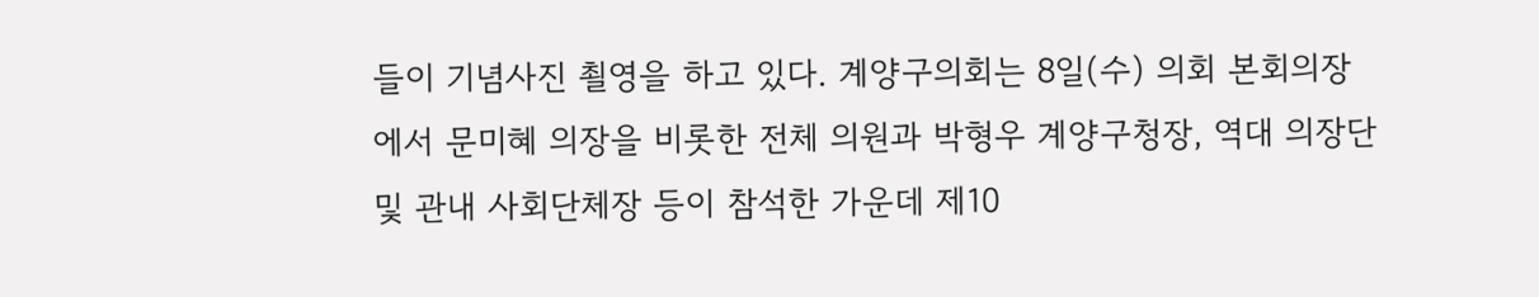들이 기념사진 쵤영을 하고 있다. 계양구의회는 8일(수) 의회 본회의장에서 문미혜 의장을 비롯한 전체 의원과 박형우 계양구청장, 역대 의장단 및 관내 사회단체장 등이 참석한 가운데 제10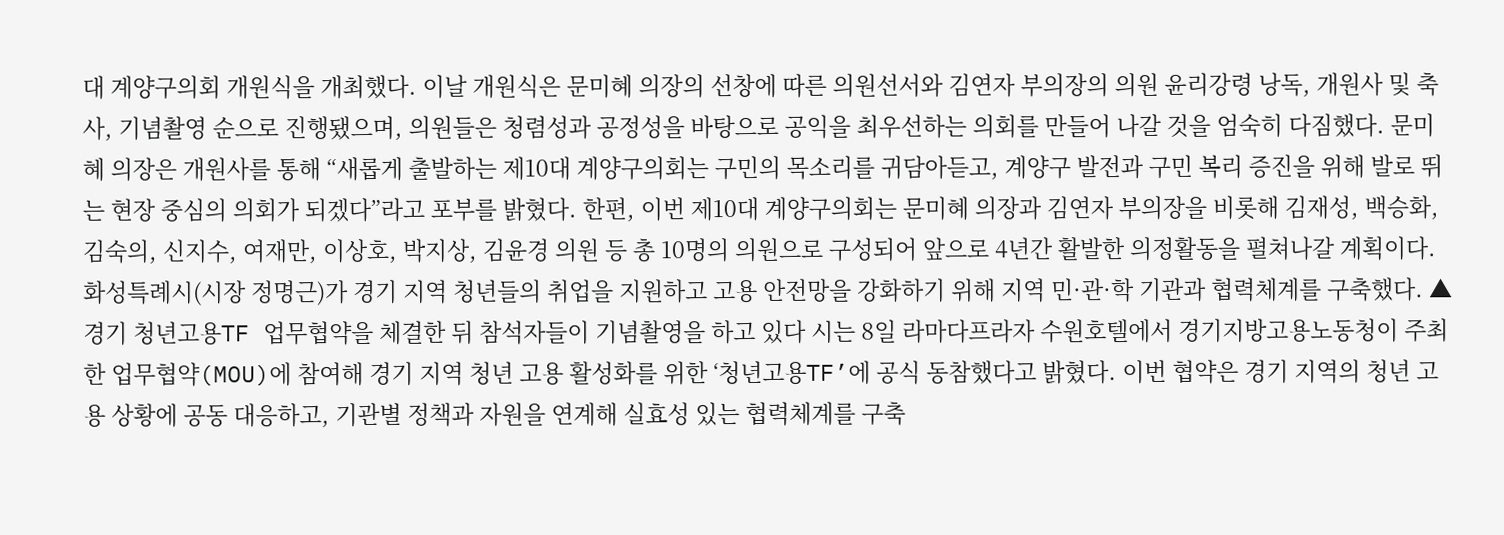대 계양구의회 개원식을 개최했다. 이날 개원식은 문미혜 의장의 선창에 따른 의원선서와 김연자 부의장의 의원 윤리강령 낭독, 개원사 및 축사, 기념촬영 순으로 진행됐으며, 의원들은 청렴성과 공정성을 바탕으로 공익을 최우선하는 의회를 만들어 나갈 것을 엄숙히 다짐했다. 문미혜 의장은 개원사를 통해 “새롭게 출발하는 제10대 계양구의회는 구민의 목소리를 귀담아듣고, 계양구 발전과 구민 복리 증진을 위해 발로 뛰는 현장 중심의 의회가 되겠다”라고 포부를 밝혔다. 한편, 이번 제10대 계양구의회는 문미혜 의장과 김연자 부의장을 비롯해 김재성, 백승화, 김숙의, 신지수, 여재만, 이상호, 박지상, 김윤경 의원 등 총 10명의 의원으로 구성되어 앞으로 4년간 활발한 의정활동을 펼쳐나갈 계획이다.
화성특례시(시장 정명근)가 경기 지역 청년들의 취업을 지원하고 고용 안전망을 강화하기 위해 지역 민·관·학 기관과 협력체계를 구축했다. ▲경기 청년고용TF 업무협약을 체결한 뒤 참석자들이 기념촬영을 하고 있다 시는 8일 라마다프라자 수원호텔에서 경기지방고용노동청이 주최한 업무협약(MOU)에 참여해 경기 지역 청년 고용 활성화를 위한 ‘청년고용TF’에 공식 동참했다고 밝혔다. 이번 협약은 경기 지역의 청년 고용 상황에 공동 대응하고, 기관별 정책과 자원을 연계해 실효성 있는 협력체계를 구축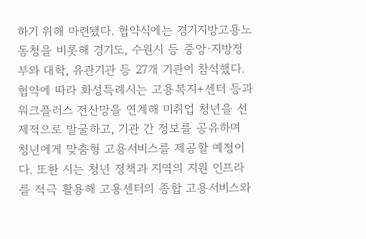하기 위해 마련됐다. 협약식에는 경기지방고용노동청을 비롯해 경기도, 수원시 등 중앙·지방정부와 대학, 유관기관 등 27개 기관이 참석했다. 협약에 따라 화성특례시는 고용복지+센터 등과 워크플러스 전산망을 연계해 미취업 청년을 선제적으로 발굴하고, 기관 간 정보를 공유하며 청년에게 맞춤형 고용서비스를 제공할 예정이다. 또한 시는 청년 정책과 지역의 지원 인프라를 적극 활용해 고용센터의 종합 고용서비스와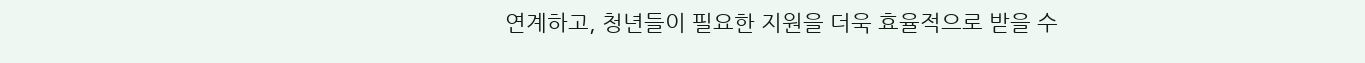연계하고, 청년들이 필요한 지원을 더욱 효율적으로 받을 수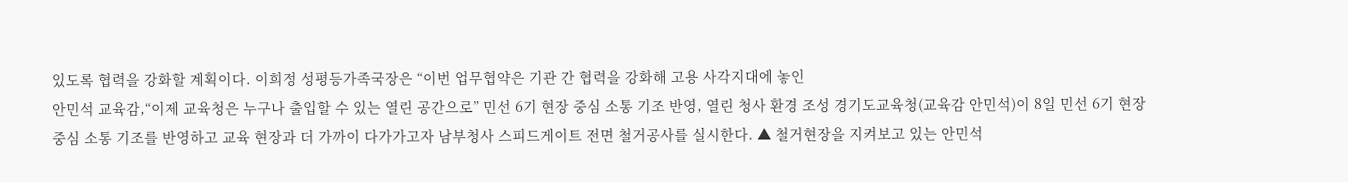있도록 협력을 강화할 계획이다. 이희정 성평등가족국장은 “이번 업무협약은 기관 간 협력을 강화해 고용 사각지대에 놓인
안민석 교육감,“이제 교육청은 누구나 출입할 수 있는 열린 공간으로” 민선 6기 현장 중심 소통 기조 반영, 열린 청사 환경 조성 경기도교육청(교육감 안민석)이 8일 민선 6기 현장 중심 소통 기조를 반영하고 교육 현장과 더 가까이 다가가고자 남부청사 스피드게이트 전면 철거공사를 실시한다. ▲ 철거현장을 지켜보고 있는 안민석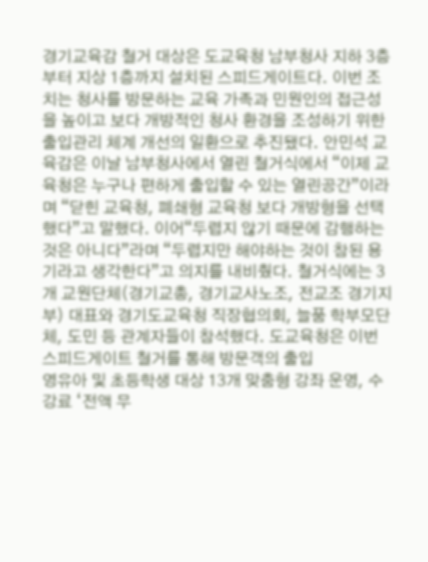경기교육감 철거 대상은 도교육청 남부청사 지하 3층부터 지상 1층까지 설치된 스피드게이트다. 이번 조치는 청사를 방문하는 교육 가족과 민원인의 접근성을 높이고 보다 개방적인 청사 환경을 조성하기 위한 출입관리 체계 개선의 일환으로 추진됐다. 안민석 교육감은 이날 남부청사에서 열린 철거식에서 “이제 교육청은 누구나 편하게 출입할 수 있는 열린공간”이라며 “닫힌 교육청, 폐쇄형 교육청 보다 개방형을 선택했다”고 말했다. 이어“두렵지 않기 때문에 감행하는 것은 아니다”라며 “두렵지만 해야하는 것이 참된 용기라고 생각한다”고 의지를 내비췄다. 철거식에는 3개 교원단체(경기교총, 경기교사노조, 전교조 경기지부) 대표와 경기도교육청 직장협의회, 늘품 학부모단체, 도민 등 관계자들이 참석했다. 도교육청은 이번 스피드게이트 철거를 통해 방문객의 출입
영유아 및 초등학생 대상 13개 맞춤형 강좌 운영, 수강료 ‘전액 무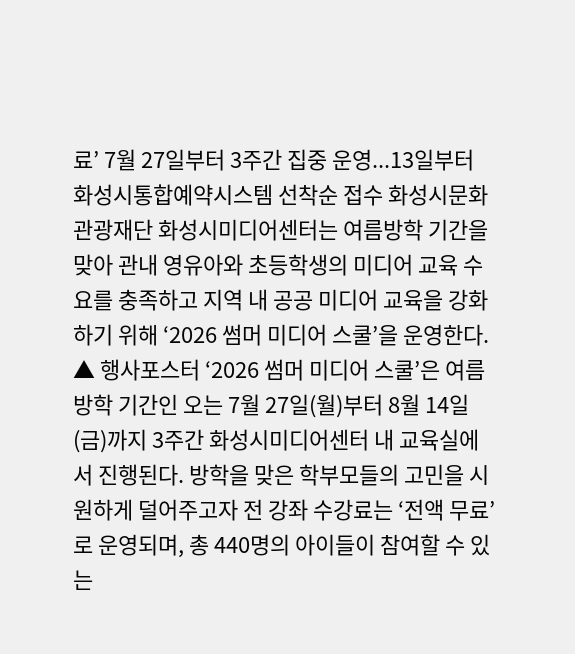료’ 7월 27일부터 3주간 집중 운영...13일부터 화성시통합예약시스템 선착순 접수 화성시문화관광재단 화성시미디어센터는 여름방학 기간을 맞아 관내 영유아와 초등학생의 미디어 교육 수요를 충족하고 지역 내 공공 미디어 교육을 강화하기 위해 ‘2026 썸머 미디어 스쿨’을 운영한다. ▲ 행사포스터 ‘2026 썸머 미디어 스쿨’은 여름방학 기간인 오는 7월 27일(월)부터 8월 14일(금)까지 3주간 화성시미디어센터 내 교육실에서 진행된다. 방학을 맞은 학부모들의 고민을 시원하게 덜어주고자 전 강좌 수강료는 ‘전액 무료’로 운영되며, 총 440명의 아이들이 참여할 수 있는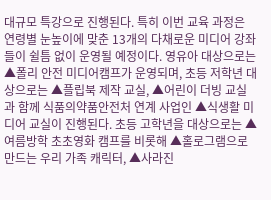대규모 특강으로 진행된다. 특히 이번 교육 과정은 연령별 눈높이에 맞춘 13개의 다채로운 미디어 강좌들이 쉴틈 없이 운영될 예정이다. 영유아 대상으로는 ▲폴리 안전 미디어캠프가 운영되며, 초등 저학년 대상으로는 ▲플립북 제작 교실, ▲어린이 더빙 교실과 함께 식품의약품안전처 연계 사업인 ▲식생활 미디어 교실이 진행된다. 초등 고학년을 대상으로는 ▲여름방학 초초영화 캠프를 비롯해 ▲홀로그램으로 만드는 우리 가족 캐릭터, ▲사라진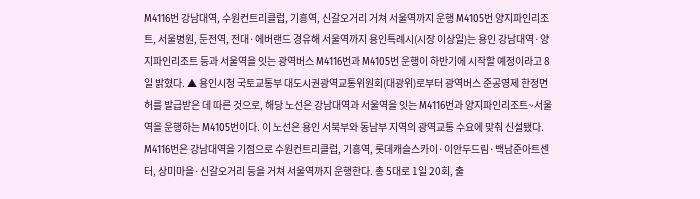M4116번 강남대역, 수원컨트리클럽, 기흥역, 신갈오거리 거쳐 서울역까지 운행 M4105번 양지파인리조트, 서울병원, 둔전역, 전대·에버랜드 경유해 서울역까지 용인특례시(시장 이상일)는 용인 강남대역·양지파인리조트 등과 서울역을 잇는 광역버스 M4116번과 M4105번 운행이 하반기에 시작할 예정이라고 8일 밝혔다. ▲ 용인시청 국토교통부 대도시권광역교통위원회(대광위)로부터 광역버스 준공영제 한정면허를 발급받은 데 따른 것으로, 해당 노선은 강남대역과 서울역을 잇는 M4116번과 양지파인리조트~서울역을 운행하는 M4105번이다. 이 노선은 용인 서북부와 동남부 지역의 광역교통 수요에 맞춰 신설됐다. M4116번은 강남대역을 기점으로 수원컨트리클럽, 기흥역, 롯데캐슬스카이·이안두드림·백남준아트센터, 상미마을·신갈오거리 등을 거쳐 서울역까지 운행한다. 총 5대로 1일 20회, 출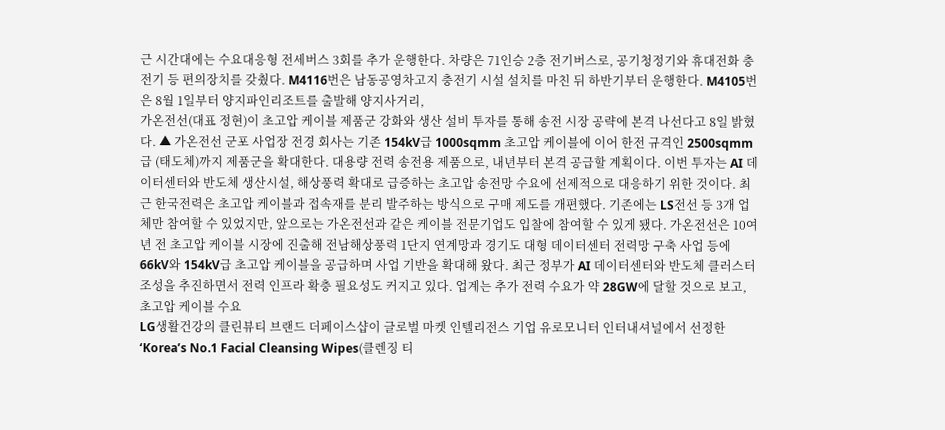근 시간대에는 수요대응형 전세버스 3회를 추가 운행한다. 차량은 71인승 2층 전기버스로, 공기청정기와 휴대전화 충전기 등 편의장치를 갖췄다. M4116번은 남동공영차고지 충전기 시설 설치를 마친 뒤 하반기부터 운행한다. M4105번은 8월 1일부터 양지파인리조트를 출발해 양지사거리,
가온전선(대표 정현)이 초고압 케이블 제품군 강화와 생산 설비 투자를 통해 송전 시장 공략에 본격 나선다고 8일 밝혔다. ▲ 가온전선 군포 사업장 전경 회사는 기존 154kV급 1000sqmm 초고압 케이블에 이어 한전 규격인 2500sqmm급 (태도체)까지 제품군을 확대한다. 대용량 전력 송전용 제품으로, 내년부터 본격 공급할 계획이다. 이번 투자는 AI 데이터센터와 반도체 생산시설, 해상풍력 확대로 급증하는 초고압 송전망 수요에 선제적으로 대응하기 위한 것이다. 최근 한국전력은 초고압 케이블과 접속재를 분리 발주하는 방식으로 구매 제도를 개편했다. 기존에는 LS전선 등 3개 업체만 참여할 수 있었지만, 앞으로는 가온전선과 같은 케이블 전문기업도 입찰에 참여할 수 있게 됐다. 가온전선은 10여 년 전 초고압 케이블 시장에 진출해 전남해상풍력 1단지 연계망과 경기도 대형 데이터센터 전력망 구축 사업 등에 66kV와 154kV급 초고압 케이블을 공급하며 사업 기반을 확대해 왔다. 최근 정부가 AI 데이터센터와 반도체 클러스터 조성을 추진하면서 전력 인프라 확충 필요성도 커지고 있다. 업계는 추가 전력 수요가 약 28GW에 달할 것으로 보고, 초고압 케이블 수요
LG생활건강의 클린뷰티 브랜드 더페이스샵이 글로벌 마켓 인텔리전스 기업 유로모니터 인터내셔널에서 선정한 ‘Korea’s No.1 Facial Cleansing Wipes(클렌징 티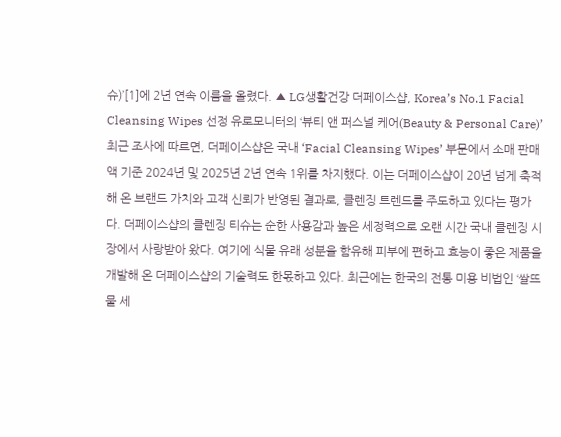슈)’[1]에 2년 연속 이름을 올렸다. ▲ LG생활건강 더페이스샵, Korea’s No.1 Facial Cleansing Wipes 선정 유로모니터의 ‘뷰티 앤 퍼스널 케어(Beauty & Personal Care)’ 최근 조사에 따르면, 더페이스샵은 국내 ‘Facial Cleansing Wipes’ 부문에서 소매 판매액 기준 2024년 및 2025년 2년 연속 1위를 차지했다. 이는 더페이스샵이 20년 넘게 축적해 온 브랜드 가치와 고객 신뢰가 반영된 결과로, 클렌징 트렌드를 주도하고 있다는 평가다. 더페이스샵의 클렌징 티슈는 순한 사용감과 높은 세정력으로 오랜 시간 국내 클렌징 시장에서 사랑받아 왔다. 여기에 식물 유래 성분을 함유해 피부에 편하고 효능이 좋은 제품을 개발해 온 더페이스샵의 기술력도 한몫하고 있다. 최근에는 한국의 전통 미용 비법인 ‘쌀뜨물 세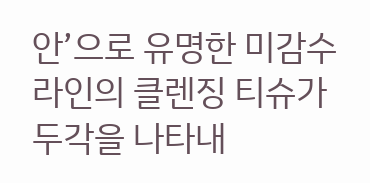안’으로 유명한 미감수 라인의 클렌징 티슈가 두각을 나타내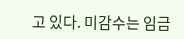고 있다. 미감수는 임금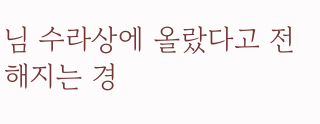님 수라상에 올랐다고 전해지는 경